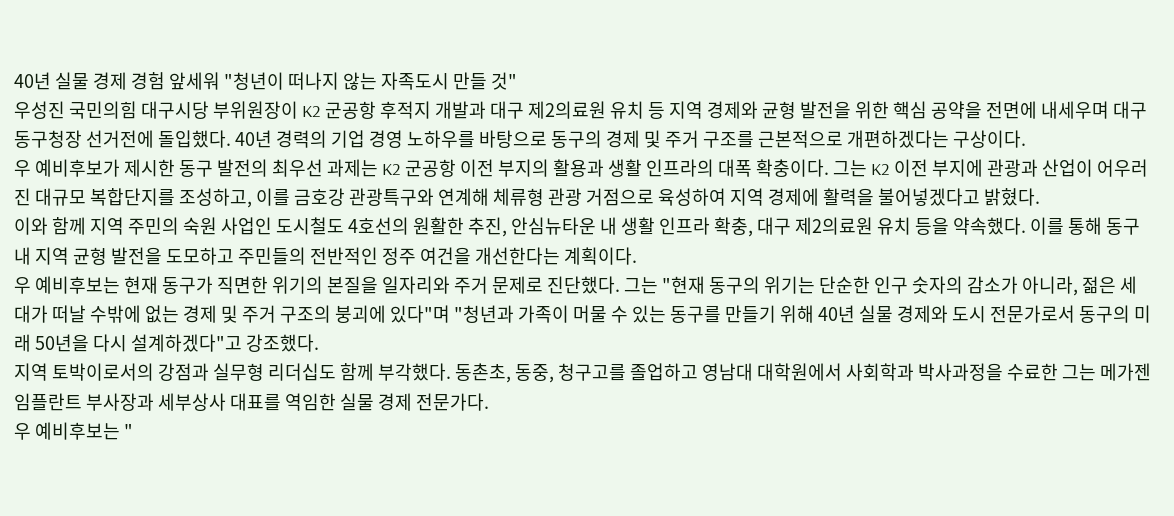40년 실물 경제 경험 앞세워 "청년이 떠나지 않는 자족도시 만들 것"
우성진 국민의힘 대구시당 부위원장이 K2 군공항 후적지 개발과 대구 제2의료원 유치 등 지역 경제와 균형 발전을 위한 핵심 공약을 전면에 내세우며 대구 동구청장 선거전에 돌입했다. 40년 경력의 기업 경영 노하우를 바탕으로 동구의 경제 및 주거 구조를 근본적으로 개편하겠다는 구상이다.
우 예비후보가 제시한 동구 발전의 최우선 과제는 K2 군공항 이전 부지의 활용과 생활 인프라의 대폭 확충이다. 그는 K2 이전 부지에 관광과 산업이 어우러진 대규모 복합단지를 조성하고, 이를 금호강 관광특구와 연계해 체류형 관광 거점으로 육성하여 지역 경제에 활력을 불어넣겠다고 밝혔다.
이와 함께 지역 주민의 숙원 사업인 도시철도 4호선의 원활한 추진, 안심뉴타운 내 생활 인프라 확충, 대구 제2의료원 유치 등을 약속했다. 이를 통해 동구 내 지역 균형 발전을 도모하고 주민들의 전반적인 정주 여건을 개선한다는 계획이다.
우 예비후보는 현재 동구가 직면한 위기의 본질을 일자리와 주거 문제로 진단했다. 그는 "현재 동구의 위기는 단순한 인구 숫자의 감소가 아니라, 젊은 세대가 떠날 수밖에 없는 경제 및 주거 구조의 붕괴에 있다"며 "청년과 가족이 머물 수 있는 동구를 만들기 위해 40년 실물 경제와 도시 전문가로서 동구의 미래 50년을 다시 설계하겠다"고 강조했다.
지역 토박이로서의 강점과 실무형 리더십도 함께 부각했다. 동촌초, 동중, 청구고를 졸업하고 영남대 대학원에서 사회학과 박사과정을 수료한 그는 메가젠임플란트 부사장과 세부상사 대표를 역임한 실물 경제 전문가다.
우 예비후보는 "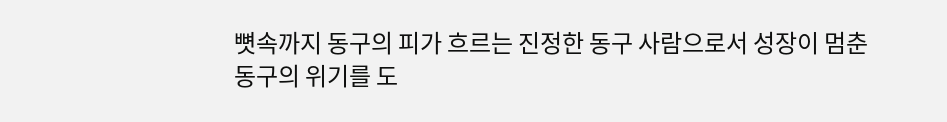뼛속까지 동구의 피가 흐르는 진정한 동구 사람으로서 성장이 멈춘 동구의 위기를 도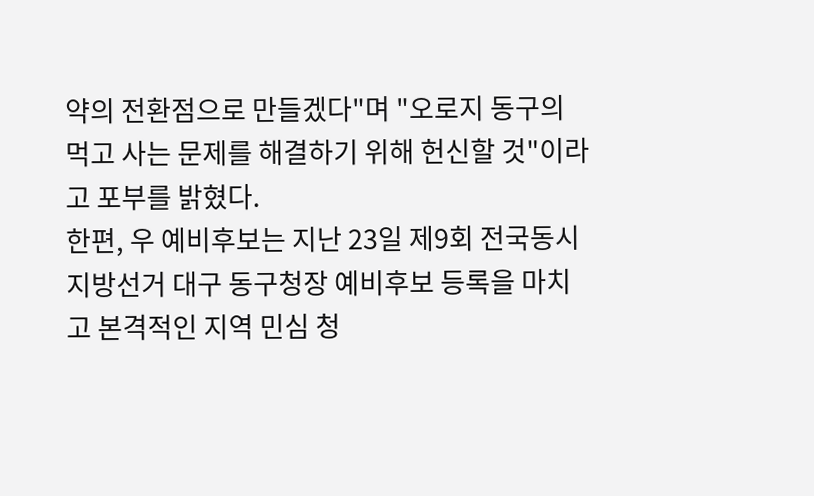약의 전환점으로 만들겠다"며 "오로지 동구의 먹고 사는 문제를 해결하기 위해 헌신할 것"이라고 포부를 밝혔다.
한편, 우 예비후보는 지난 23일 제9회 전국동시지방선거 대구 동구청장 예비후보 등록을 마치고 본격적인 지역 민심 청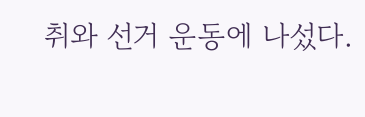취와 선거 운동에 나섰다.